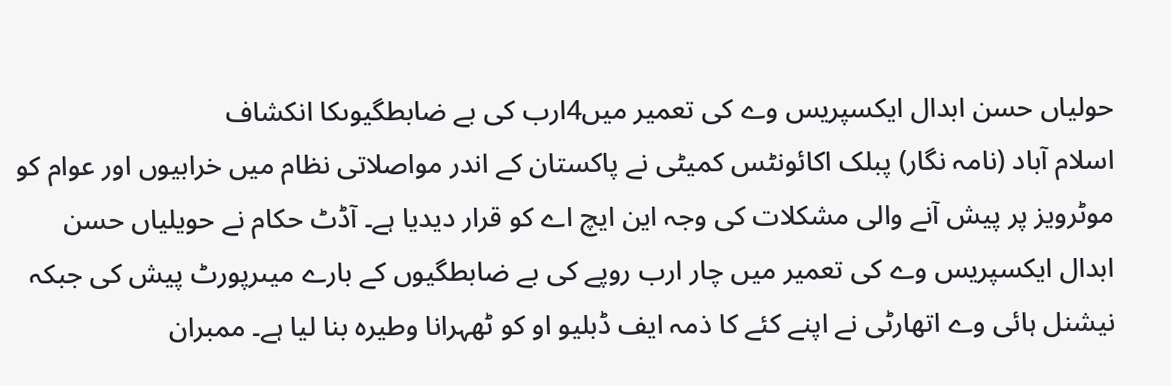حولیاں حسن ابدال ایکسپریس وے کی تعمیر میں4ارب کی بے ضابطگیوںکا انکشاف
اسلام آباد (نامہ نگار) پبلک اکائونٹس کمیٹی نے پاکستان کے اندر مواصلاتی نظام میں خرابیوں اور عوام کو موٹرویز پر پیش آنے والی مشکلات کی وجہ این ایچ اے کو قرار دیدیا ہے۔ آڈٹ حکام نے حویلیاں حسن ابدال ایکسپریس وے کی تعمیر میں چار ارب روپے کی بے ضابطگیوں کے بارے میںرپورٹ پیش کی جبکہ نیشنل ہائی وے اتھارٹی نے اپنے کئے کا ذمہ ایف ڈبلیو او کو ٹھہرانا وطیرہ بنا لیا ہے۔ ممبران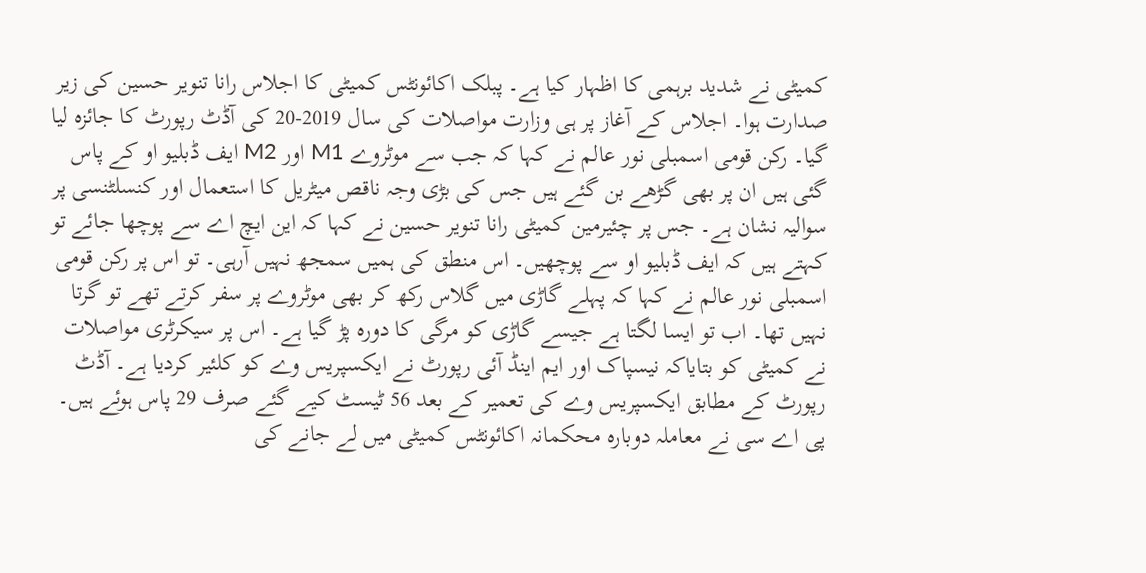کمیٹی نے شدید برہمی کا اظہار کیا ہے۔ پبلک اکائونٹس کمیٹی کا اجلاس رانا تنویر حسین کی زیر صدارت ہوا۔ اجلاس کے آغاز پر ہی وزارت مواصلات کی سال 2019-20 کی آڈٹ رپورٹ کا جائزہ لیا گیا۔ رکن قومی اسمبلی نور عالم نے کہا کہ جب سے موٹروے M1 اور M2 ایف ڈبلیو او کے پاس گئی ہیں ان پر بھی گڑھے بن گئے ہیں جس کی بڑی وجہ ناقص میٹریل کا استعمال اور کنسلٹنسی پر سوالیہ نشان ہے۔ جس پر چئیرمین کمیٹی رانا تنویر حسین نے کہا کہ این ایچ اے سے پوچھا جائے تو کہتے ہیں کہ ایف ڈبلیو او سے پوچھیں۔ اس منطق کی ہمیں سمجھ نہیں آرہی۔ تو اس پر رکن قومی اسمبلی نور عالم نے کہا کہ پہلے گاڑی میں گلاس رکھ کر بھی موٹروے پر سفر کرتے تھے تو گرتا نہیں تھا۔ اب تو ایسا لگتا ہے جیسے گاڑی کو مرگی کا دورہ پڑ گیا ہے۔ اس پر سیکرٹری مواصلات نے کمیٹی کو بتایاکہ نیسپاک اور ایم اینڈ آئی رپورٹ نے ایکسپریس وے کو کلئیر کردیا ہے۔ آڈٹ رپورٹ کے مطابق ایکسپریس وے کی تعمیر کے بعد 56 ٹیسٹ کیے گئے صرف 29 پاس ہوئے ہیں۔ پی اے سی نے معاملہ دوبارہ محکمانہ اکائونٹس کمیٹی میں لے جانے کی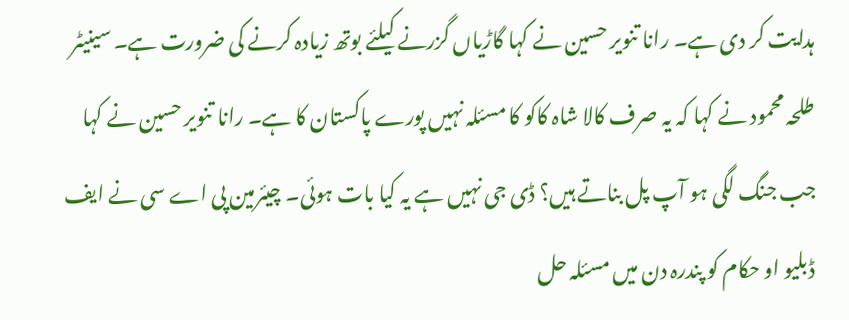ہدایت کر دی ہے۔ رانا تنویر حسین نے کہا گاڑیاں گزرنے کیلئے بوتھ زیادہ کرنے کی ضرورت ہے۔ سینیٹر طلحہ محمود نے کہا کہ یہ صرف کالا شاہ کاکو کا مسئلہ نہیں پورے پاکستان کا ہے۔ رانا تنویر حسین نے کہا جب جنگ لگی ہو آپ پل بناتے ہیں؟ ڈی جی نہیں ہے یہ کیا بات ہوئی۔ چیئرمین پی اے سی نے ایف ڈبلیو او حکام کو پندرہ دن میں مسئلہ حل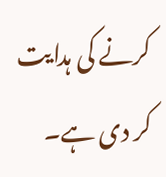کرنے کی ہدایت کر دی ہے۔